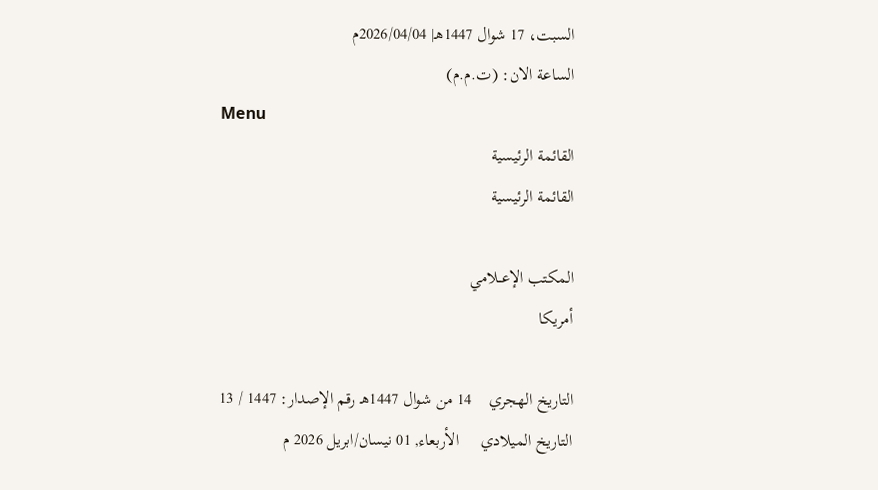السبت، 17 شوال 1447هـ| 2026/04/04م
الساعة الان: (ت.م.م)
Menu
القائمة الرئيسية
القائمة الرئيسية

المكتب الإعــلامي
أمريكا

التاريخ الهجري    14 من شوال 1447هـ رقم الإصدار: 1447 / 13
التاريخ الميلادي     الأربعاء, 01 نيسان/ابريل 2026 م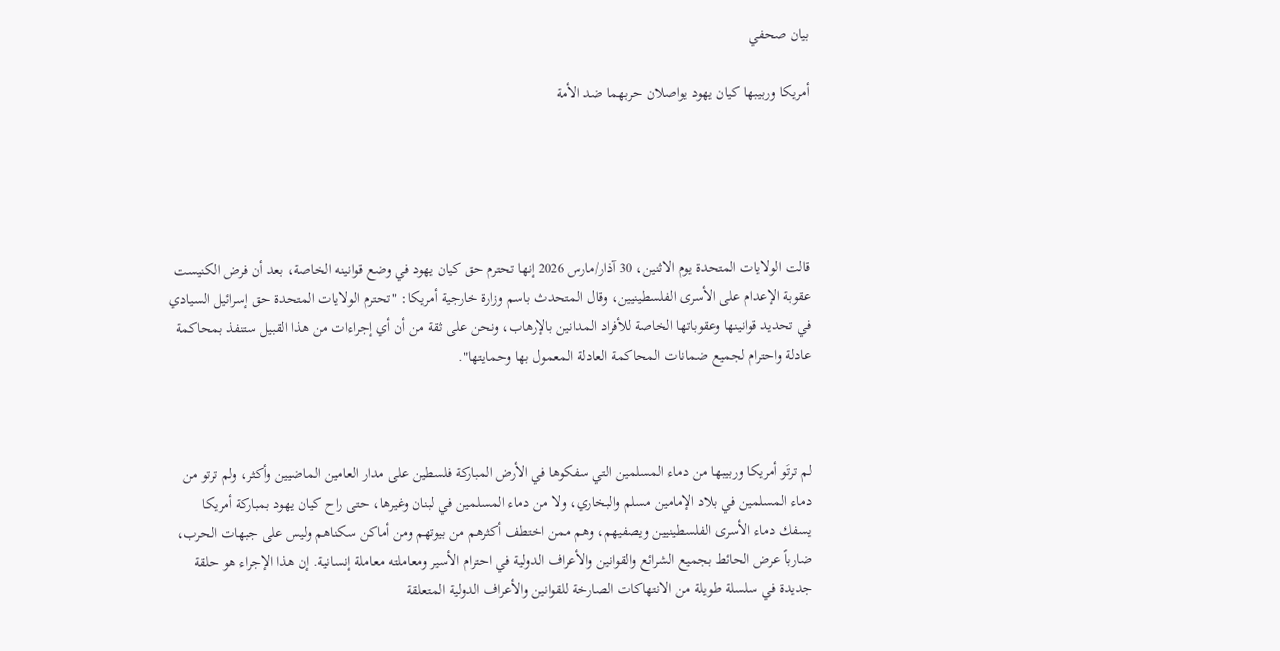بيان صحفي

أمريكا وربيبها كيان يهود يواصلان حربهما ضد الأمة





قالت الولايات المتحدة يوم الاثنين، 30 آذار/مارس 2026 إنها تحترم حق كيان يهود في وضع قوانينه الخاصة، بعد أن فرض الكنيست عقوبة الإعدام على الأسرى الفلسطينيين، وقال المتحدث باسم وزارة خارجية أمريكا: "تحترم الولايات المتحدة حق إسرائيل السيادي في تحديد قوانينها وعقوباتها الخاصة للأفراد المدانين بالإرهاب، ونحن على ثقة من أن أي إجراءات من هذا القبيل ستنفذ بمحاكمة عادلة واحترام لجميع ضمانات المحاكمة العادلة المعمول بها وحمايتها".



لم ترتَو أمريكا وربيبها من دماء المسلمين التي سفكوها في الأرض المباركة فلسطين على مدار العامين الماضيين وأكثر، ولم ترتو من دماء المسلمين في بلاد الإمامين مسلم والبخاري، ولا من دماء المسلمين في لبنان وغيرها، حتى راح كيان يهود بمباركة أمريكا يسفك دماء الأسرى الفلسطينيين ويصفيهم، وهم ممن اختطف أكثرهم من بيوتهم ومن أماكن سكناهم وليس على جبهات الحرب، ضارباً عرض الحائط بجميع الشرائع والقوانين والأعراف الدولية في احترام الأسير ومعاملته معاملة إنسانية. إن هذا الإجراء هو حلقة جديدة في سلسلة طويلة من الانتهاكات الصارخة للقوانين والأعراف الدولية المتعلقة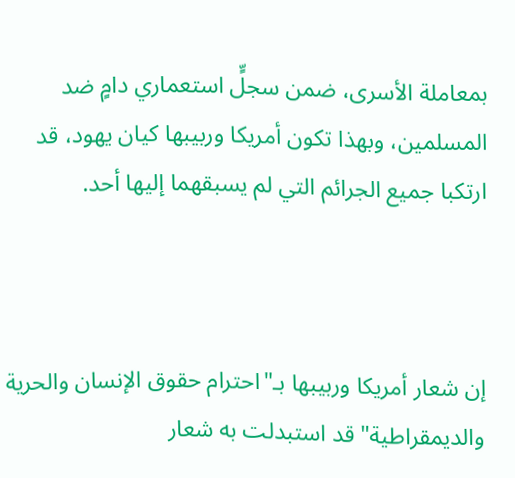بمعاملة الأسرى، ضمن سجلٍّ استعماري دامٍ ضد المسلمين، وبهذا تكون أمريكا وربيبها كيان يهود، قد ارتكبا جميع الجرائم التي لم يسبقهما إليها أحد.



إن شعار أمريكا وربيبها بـ"احترام حقوق الإنسان والحرية والديمقراطية" قد استبدلت به شعار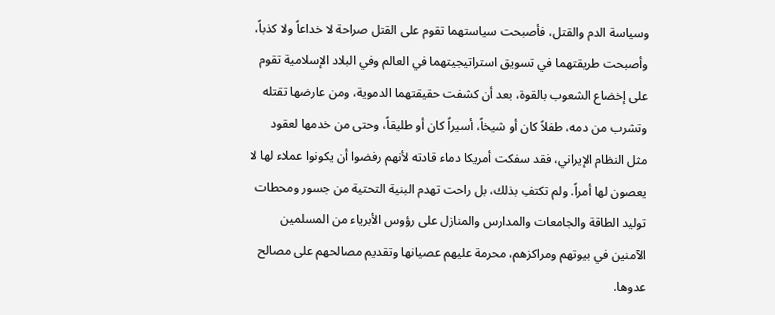وسياسة الدم والقتل، فأصبحت سياستهما تقوم على القتل صراحة لا خداعاً ولا كذباً، وأصبحت طريقتهما في تسويق استراتيجيتهما في العالم وفي البلاد الإسلامية تقوم على إخضاع الشعوب بالقوة، بعد أن كشفت حقيقتهما الدموية، ومن عارضها تقتله وتشرب من دمه، طفلاً كان أو شيخاً، أسيراً كان أو طليقاً، وحتى من خدمها لعقود مثل النظام الإيراني، فقد سفكت أمريكا دماء قادته لأنهم رفضوا أن يكونوا عملاء لها لا يعصون لها أمراً. ولم تكتفِ بذلك، بل راحت تهدم البنية التحتية من جسور ومحطات توليد الطاقة والجامعات والمدارس والمنازل على رؤوس الأبرياء من المسلمين الآمنين في بيوتهم ومراكزهم، محرمة عليهم عصيانها وتقديم مصالحهم على مصالح عدوها.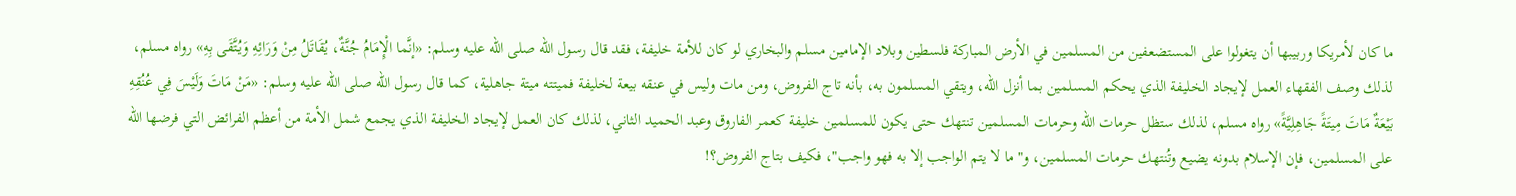ما كان لأمريكا وربيبها أن يتغولوا على المستضعفين من المسلمين في الأرض المباركة فلسطين وبلاد الإمامين مسلم والبخاري لو كان للأمة خليفة، فقد قال رسول الله صلى الله عليه وسلم: «إنَّما الْإِمَامُ جُنَّةٌ، يُقَاتَلُ مِنْ وَرَائِهِ وَيُتَّقَى بِهِ» رواه مسلم، لذلك وصف الفقهاء العمل لإيجاد الخليفة الذي يحكم المسلمين بما أنزل الله، ويتقي المسلمون به، بأنه تاج الفروض، ومن مات وليس في عنقه بيعة لخليفة فميتته ميتة جاهلية، كما قال رسول الله صلى الله عليه وسلم: «مَنْ مَاتَ وَلَيْسَ فِي عُنُقِهِ بَيْعَةٌ مَاتَ مِيتَةً جَاهِلِيَّةً» رواه مسلم، لذلك ستظل حرمات الله وحرمات المسلمين تنتهك حتى يكون للمسلمين خليفة كعمر الفاروق وعبد الحميد الثاني، لذلك كان العمل لإيجاد الخليفة الذي يجمع شمل الأمة من أعظم الفرائض التي فرضها الله على المسلمين، فإن الإسلام بدونه يضيع وتُنتهك حرمات المسلمين، و"ما لا يتم الواجب إلا به فهو واجب"، فكيف بتاج الفروض؟!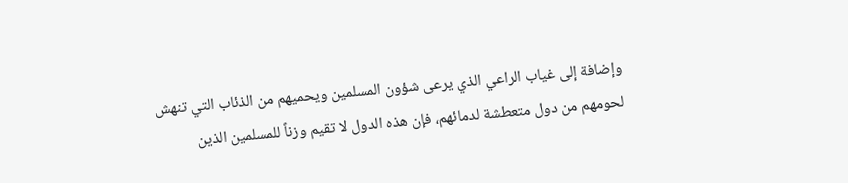وإضافة إلى غياب الراعي الذي يرعى شؤون المسلمين ويحميهم من الذئاب التي تنهش لحومهم من دول متعطشة لدمائهم، فإن هذه الدول لا تقيم وزناً للمسلمين الذين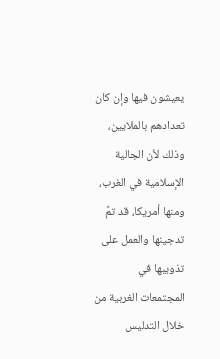يعيشون فيها وإن كان تعدادهم بالملايين، وذلك لأن الجالية الإسلامية في الغرب، ومنها أمريكا، قد تمَّ تدجينها والعمل على تذويبها في المجتمعات الغربية من خلال التدليس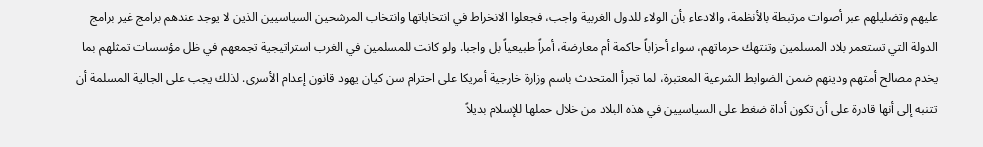عليهم وتضليلهم عبر أصوات مرتبطة بالأنظمة، والادعاء بأن الولاء للدول الغربية واجب، فجعلوا الانخراط في انتخاباتها وانتخاب المرشحين السياسيين الذين لا يوجد عندهم برامج غير برامج الدولة التي تستعمر بلاد المسلمين وتنتهك حرماتهم، سواء أحزاباً حاكمة أم معارضة، أمراً طبيعياً بل واجبا. ولو كانت للمسلمين في الغرب استراتيجية تجمعهم في ظل مؤسسات تمثلهم بما يخدم مصالح أمتهم ودينهم ضمن الضوابط الشرعية المعتبرة، لما تجرأ المتحدث باسم وزارة خارجية أمريكا على احترام سن كيان يهود قانون إعدام الأسرى. لذلك يجب على الجالية المسلمة أن تتنبه إلى أنها قادرة على أن تكون أداة ضغط على السياسيين في هذه البلاد من خلال حملها للإسلام بديلاً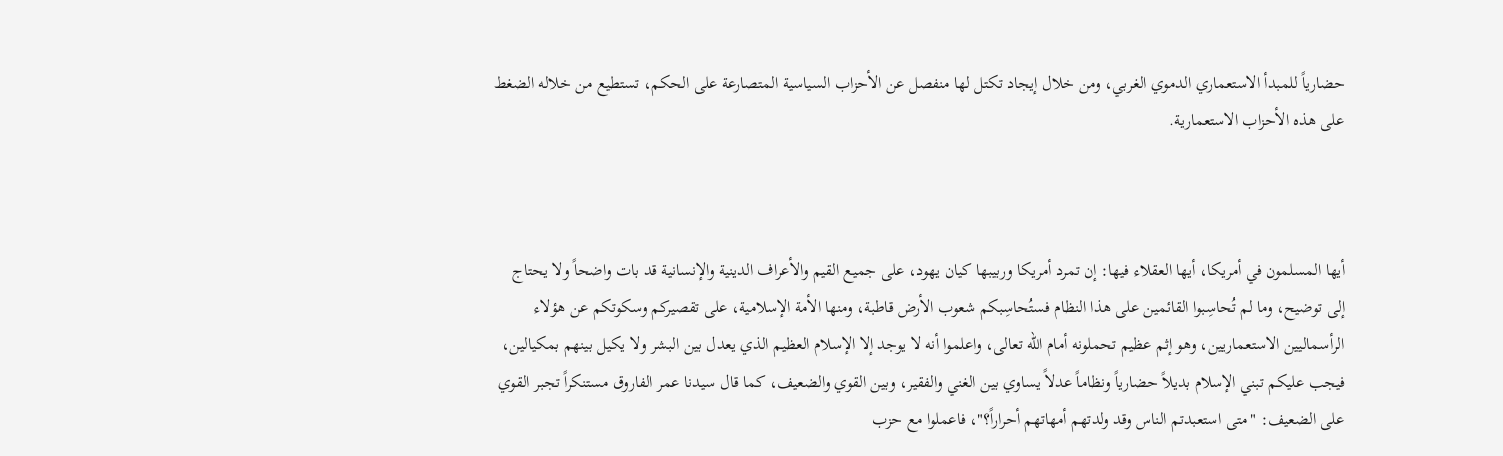حضارياً للمبدأ الاستعماري الدموي الغربي، ومن خلال إيجاد تكتل لها منفصل عن الأحزاب السياسية المتصارعة على الحكم، تستطيع من خلاله الضغط على هذه الأحزاب الاستعمارية.



أيها المسلمون في أمريكا، أيها العقلاء فيها: إن تمرد أمريكا وربيبها كيان يهود، على جميع القيم والأعراف الدينية والإنسانية قد بات واضحاً ولا يحتاج إلى توضيح، وما لم تُحاسِبوا القائمين على هذا النظام فستُحاسِبكم شعوب الأرض قاطبة، ومنها الأمة الإسلامية، على تقصيركم وسكوتكم عن هؤلاء الرأسماليين الاستعماريين، وهو إثم عظيم تحملونه أمام الله تعالى، واعلموا أنه لا يوجد إلا الإسلام العظيم الذي يعدل بين البشر ولا يكيل بينهم بمكيالين، فيجب عليكم تبني الإسلام بديلاً حضارياً ونظاماً عدلاً يساوي بين الغني والفقير، وبين القوي والضعيف، كما قال سيدنا عمر الفاروق مستنكراً تجبر القوي على الضعيف: "متى استعبدتم الناس وقد ولدتهم أمهاتهم أحراراً؟"، فاعملوا مع حزب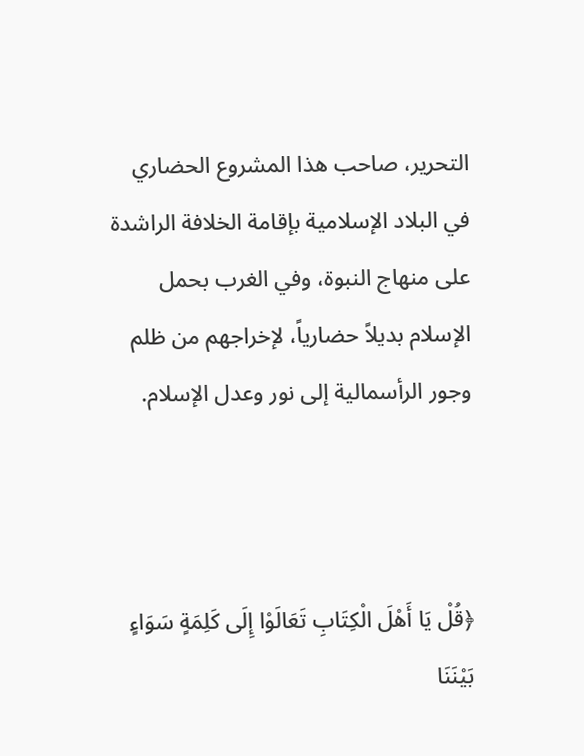التحرير، صاحب هذا المشروع الحضاري في البلاد الإسلامية بإقامة الخلافة الراشدة على منهاج النبوة، وفي الغرب بحمل الإسلام بديلاً حضارياً، لإخراجهم من ظلم وجور الرأسمالية إلى نور وعدل الإسلام.



﴿قُلْ يَا أَهْلَ الْكِتَابِ تَعَالَوْا إِلَى كَلِمَةٍ سَوَاءٍ بَيْنَنَا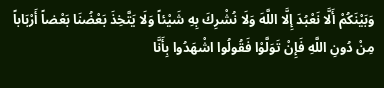وَبَيْنَكُمْ أَلَّا نَعْبُدَ إِلَّا اللَّهَ وَلَا نُشْرِكَ بِهِ شَيْئاً وَلَا يَتَّخِذَ بَعْضُنَا بَعْضاً أَرْبَاباً مِنْ دُونِ اللَّهِ فَإِنْ تَوَلَّوْا فَقُولُوا اشْهَدُوا بِأَنَّا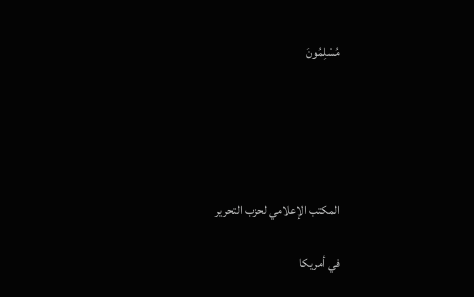مُسْلِمُونَ





المكتب الإعلامي لحزب التحرير

في أمريكا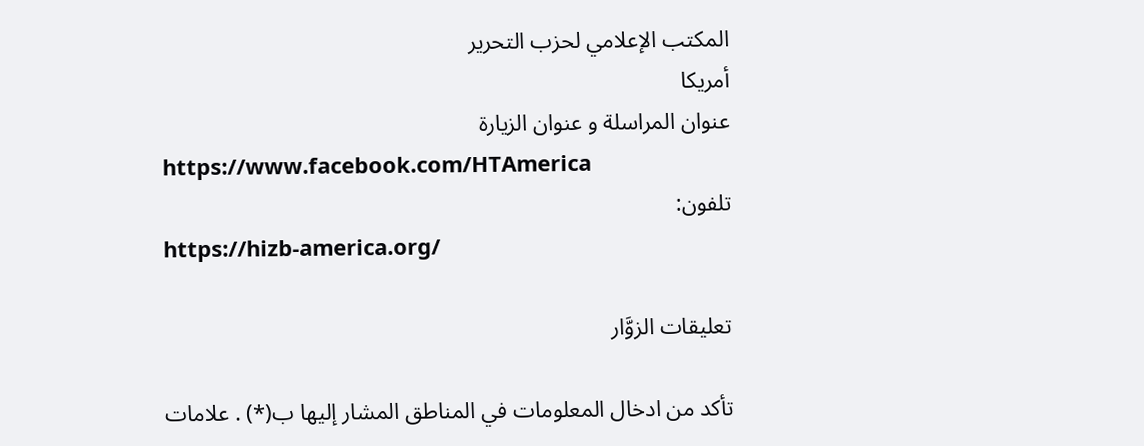المكتب الإعلامي لحزب التحرير
أمريكا
عنوان المراسلة و عنوان الزيارة
https://www.facebook.com/HTAmerica
تلفون:
https://hizb-america.org/

تعليقات الزوَّار

تأكد من ادخال المعلومات في المناطق المشار إليها ب(*) . علامات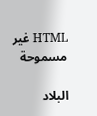HTML غير مسموحة

البلاد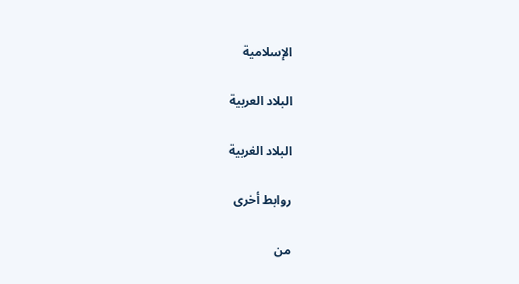الإسلامية

البلاد العربية

البلاد الغربية

روابط أخرى

من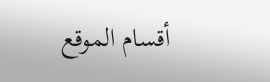أقسام الموقع